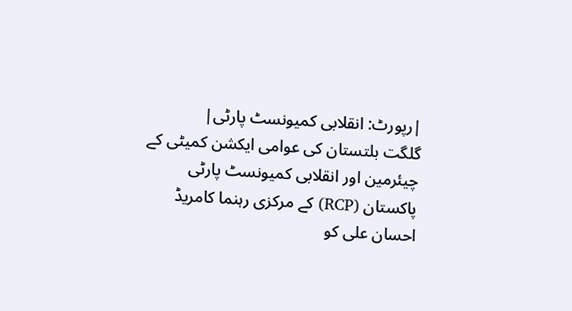|رپورٹ: انقلابی کمیونسٹ پارٹی|
گلگت بلتستان کی عوامی ایکشن کمیٹی کے چیئرمین اور انقلابی کمیونسٹ پارٹی پاکستان (RCP) کے مرکزی رہنما کامریڈ احسان علی کو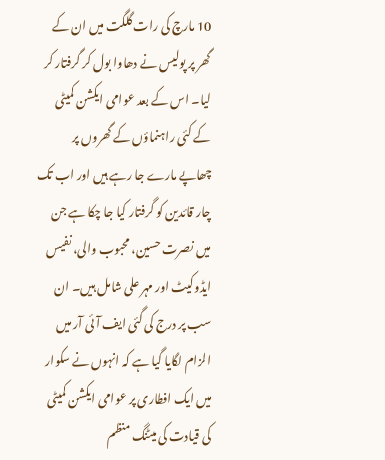10 مارچ کی رات گلگت میں ان کے گھر پر پولیس نے دھاوا بول کر گرفتار کر لیا۔ اس کے بعد عوامی ایکشن کمیٹی کے کئی راہنماؤں کے گھروں پر چھاپے مارے جا رہے ہیں اور اب تک چار قائدین کو گرفتار کیا جا چکا ہے جن میں نصرت حسین، محبوب والی، نفیس ایڈوکیٹ اور مہر علی شامل ہیں۔ ان سب پر درج کی گئی ایف آئی آر میں الزام لگایا گیا ہے کہ انہوں نے سکوار میں ایک افطاری پر عوامی ایکشن کمیٹی کی قیادت کی میٹنگ منظم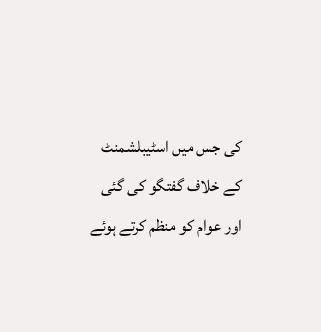کی جس میں اسٹیبلشمنٹ کے خلاف گفتگو کی گئی اور عوام کو منظم کرتے ہوئے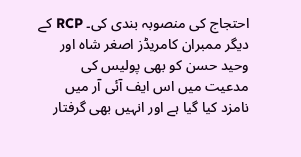احتجاج کی منصوبہ بندی کی۔ RCP کے دیگر ممبران کامریڈز اصغر شاہ اور وحید حسن کو بھی پولیس کی مدعیت میں اس ایف آئی آر میں نامزد کیا گیا ہے اور انہیں بھی گرفتار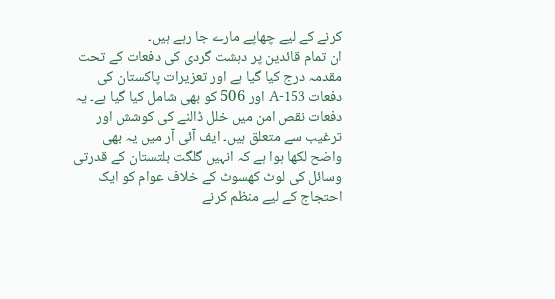کرنے کے لیے چھاپے مارے جا رہے ہیں۔
ان تمام قائدین پر دہشت گردی کی دفعات کے تحت مقدمہ درج کیا گیا ہے اور تعزیرات پاکستان کی دفعات 153-A اور 506 کو بھی شامل کیا گیا ہے۔ یہ دفعات نقص امن میں خلل ڈالنے کی کوشش اور ترغیب سے متعلق ہیں۔ ایف آئی آر میں یہ بھی واضح لکھا ہوا ہے کہ انہیں گلگت بلتستان کے قدرتی وسائل کی لوٹ کھسوٹ کے خلاف عوام کو ایک احتجاج کے لیے منظم کرنے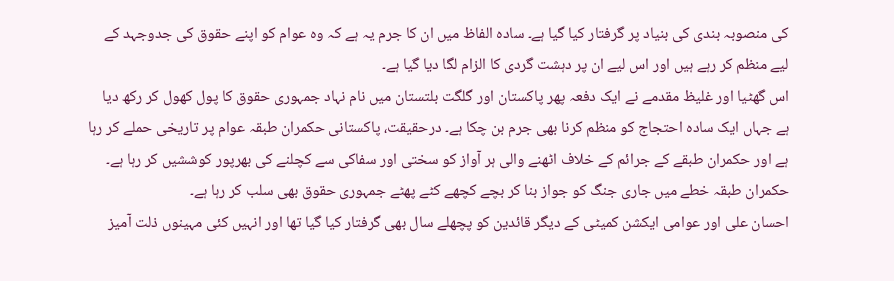کی منصوبہ بندی کی بنیاد پر گرفتار کیا گیا ہے۔ سادہ الفاظ میں ان کا جرم یہ ہے کہ وہ عوام کو اپنے حقوق کی جدوجہد کے لیے منظم کر رہے ہیں اور اس لیے ان پر دہشت گردی کا الزام لگا دیا گیا ہے۔
اس گھٹیا اور غلیظ مقدمے نے ایک دفعہ پھر پاکستان اور گلگت بلتستان میں نام نہاد جمہوری حقوق کا پول کھول کر رکھ دیا ہے جہاں ایک سادہ احتجاج کو منظم کرنا بھی جرم بن چکا ہے۔ درحقیقت، پاکستانی حکمران طبقہ عوام پر تاریخی حملے کر رہا ہے اور حکمران طبقے کے جرائم کے خلاف اٹھنے والی ہر آواز کو سختی اور سفاکی سے کچلنے کی بھرپور کوششیں کر رہا ہے۔ حکمران طبقہ خطے میں جاری جنگ کو جواز بنا کر بچے کچھے کٹے پھٹے جمہوری حقوق بھی سلب کر رہا ہے۔
احسان علی اور عوامی ایکشن کمیٹی کے دیگر قائدین کو پچھلے سال بھی گرفتار کیا گیا تھا اور انہیں کئی مہینوں ذلت آمیز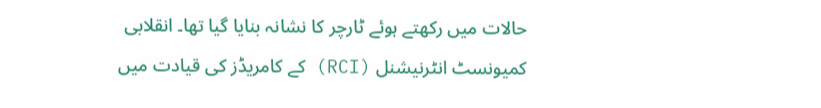حالات میں رکھتے ہوئے ٹارچر کا نشانہ بنایا گیا تھا۔ انقلابی کمیونسٹ انٹرنیشنل (RCI) کے کامریڈز کی قیادت میں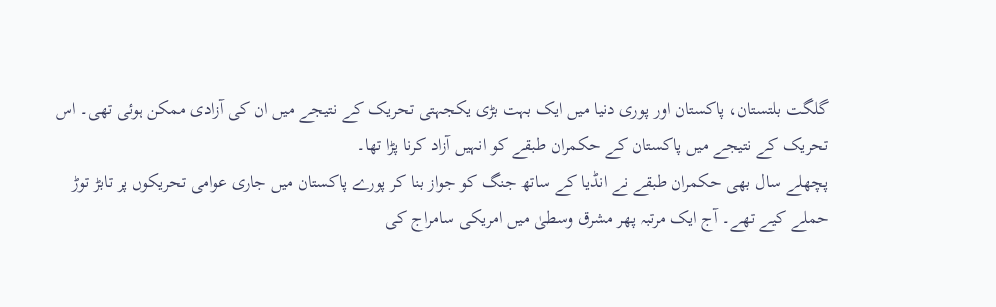گلگت بلتستان، پاکستان اور پوری دنیا میں ایک بہت بڑی یکجہتی تحریک کے نتیجے میں ان کی آزادی ممکن ہوئی تھی۔ اس تحریک کے نتیجے میں پاکستان کے حکمران طبقے کو انہیں آزاد کرنا پڑا تھا۔
پچھلے سال بھی حکمران طبقے نے انڈیا کے ساتھ جنگ کو جواز بنا کر پورے پاکستان میں جاری عوامی تحریکوں پر تابڑ توڑ حملے کیے تھے۔ آج ایک مرتبہ پھر مشرق وسطیٰ میں امریکی سامراج کی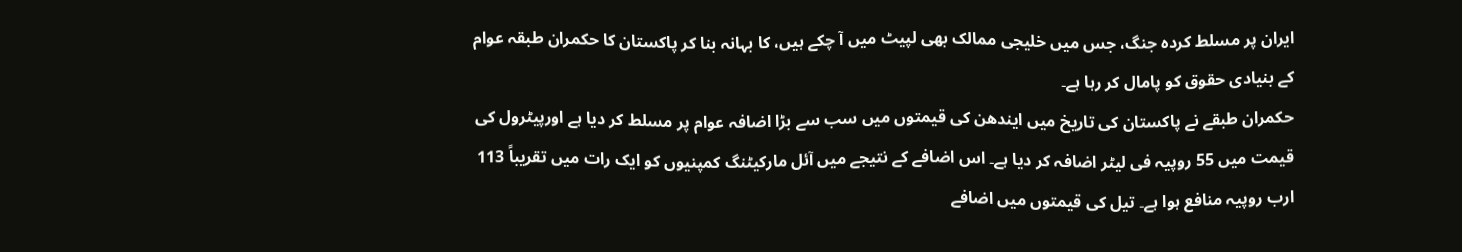ایران پر مسلط کردہ جنگ، جس میں خلیجی ممالک بھی لپیٹ میں آ چکے ہیں، کا بہانہ بنا کر پاکستان کا حکمران طبقہ عوام کے بنیادی حقوق کو پامال کر رہا ہے۔
حکمران طبقے نے پاکستان کی تاریخ میں ایندھن کی قیمتوں میں سب سے بڑا اضافہ عوام پر مسلط کر دیا ہے اورپیٹرول کی قیمت میں 55 روپیہ فی لیٹر اضافہ کر دیا ہے۔ اس اضافے کے نتیجے میں آئل مارکیٹنگ کمپنیوں کو ایک رات میں تقریباً 113 ارب روپیہ منافع ہوا ہے۔ تیل کی قیمتوں میں اضافے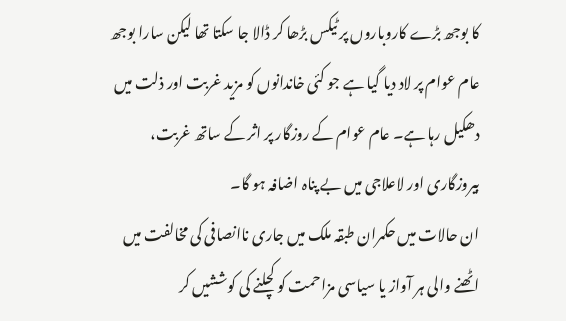کا بوجھ بڑے کاروباروں پر ٹیکس بڑھا کر ڈالا جا سکتا تھا لیکن سارا بوجھ عام عوام پر لاد دیا گیا ہے جو کئی خاندانوں کو مزید غربت اور ذلت میں دھکیل رہا ہے۔ عام عوام کے روزگار پر اثر کے ساتھ غربت، بیروزگاری اور لاعلاجی میں بے پناہ اضافہ ہو گا۔
ان حالات میں حکمران طبقہ ملک میں جاری ناانصافی کی مخالفت میں اٹھنے والی ہر آواز یا سیاسی مزاحمت کو کچلنے کی کوششیں کر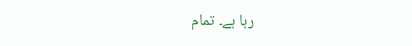رہا ہے۔ تمام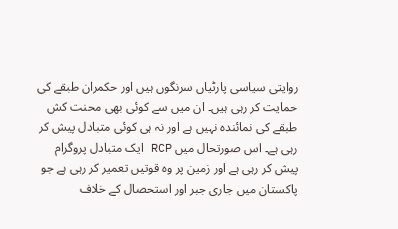روایتی سیاسی پارٹیاں سرنگوں ہیں اور حکمران طبقے کی حمایت کر رہی ہیں۔ ان میں سے کوئی بھی محنت کش طبقے کی نمائندہ نہیں ہے اور نہ ہی کوئی متبادل پیش کر رہی ہے۔ اس صورتحال میں RCP ایک متبادل پروگرام پیش کر رہی ہے اور زمین پر وہ قوتیں تعمیر کر رہی ہے جو پاکستان میں جاری جبر اور استحصال کے خلاف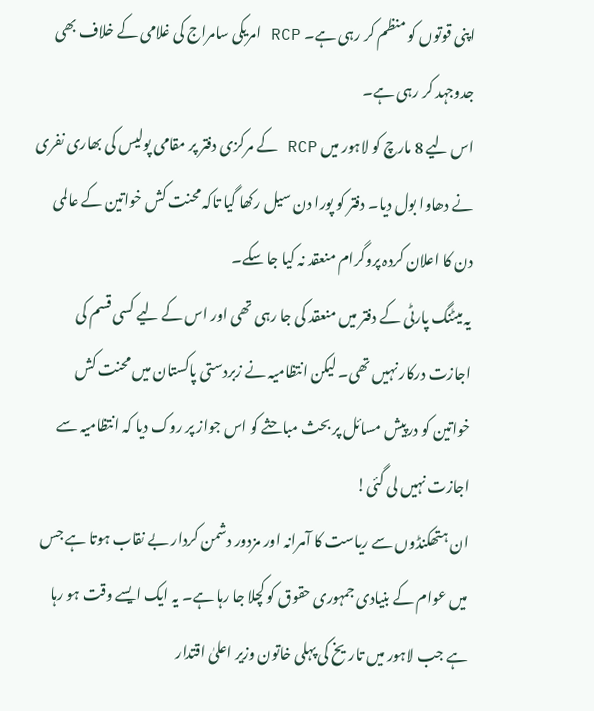اپنی قوتوں کو منظم کر رہی ہے۔ RCP امریکی سامراج کی غلامی کے خلاف بھی جدوجہد کر رہی ہے۔
اس لیے 8 مارچ کو لاہور میں RCP کے مرکزی دفتر پر مقامی پولیس کی بھاری نفری نے دھاوا بول دیا۔ دفتر کو پورا دن سیل رکھا گیا تاکہ محنت کش خواتین کے عالمی دن کا اعلان کردہ پروگرام منعقد نہ کیا جا سکے۔
یہ میٹنگ پارٹی کے دفتر میں منعقد کی جا رہی تھی اور اس کے لیے کسی قسم کی اجازت درکار نہیں تھی۔ لیکن انتظامیہ نے زبردستی پاکستان میں محنت کش خواتین کو درپیش مسائل پر بحث مباحثے کو اس جواز پر روک دیا کہ انتظامیہ سے اجازت نہیں لی گئی!
ان ہتھکنڈوں سے ریاست کا آمرانہ اور مزدور دشمن کردار بے نقاب ہوتا ہے جس میں عوام کے بنیادی جمہوری حقوق کو کچلا جا رہا ہے۔ یہ ایک ایسے وقت ہو رہا ہے جب لاہور میں تاریخ کی پہلی خاتون وزیر اعلیٰ اقتدار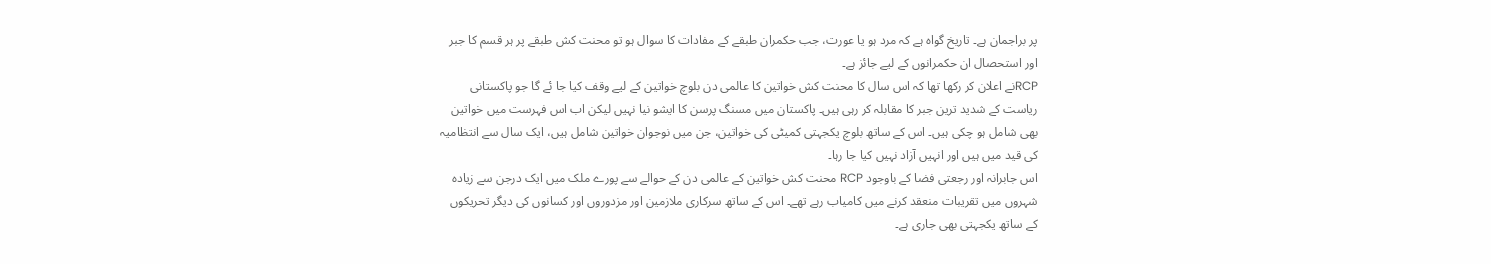پر براجمان ہے۔ تاریخ گواہ ہے کہ مرد ہو یا عورت، جب حکمران طبقے کے مفادات کا سوال ہو تو محنت کش طبقے پر ہر قسم کا جبر اور استحصال ان حکمرانوں کے لیے جائز ہے۔
RCPنے اعلان کر رکھا تھا کہ اس سال کا محنت کش خواتین کا عالمی دن بلوچ خواتین کے لیے وقف کیا جا ئے گا جو پاکستانی ریاست کے شدید ترین جبر کا مقابلہ کر رہی ہیں۔ پاکستان میں مسنگ پرسن کا ایشو نیا نہیں لیکن اب اس فہرست میں خواتین بھی شامل ہو چکی ہیں۔ اس کے ساتھ بلوچ یکجہتی کمیٹی کی خواتین، جن میں نوجوان خواتین شامل ہیں، ایک سال سے انتظامیہ کی قید میں ہیں اور انہیں آزاد نہیں کیا جا رہا۔
اس جابرانہ اور رجعتی فضا کے باوجود RCP محنت کش خواتین کے عالمی دن کے حوالے سے پورے ملک میں ایک درجن سے زیادہ شہروں میں تقریبات منعقد کرنے میں کامیاب رہے تھے۔ اس کے ساتھ سرکاری ملازمین اور مزدوروں اور کسانوں کی دیگر تحریکوں کے ساتھ یکجہتی بھی جاری ہے۔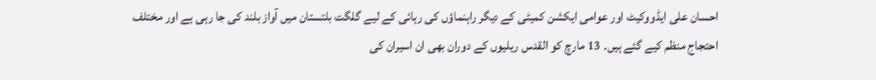احسان علی ایڈووکیٹ اور عوامی ایکشن کمیٹی کے دیگر راہنماؤں کی رہائی کے لیے گلگت بلتستان میں آواز بلند کی جا رہی ہے اور مختلف احتجاج منظم کیے گئے ہیں۔ 13 مارچ کو القدس ریلیوں کے دوران بھی ان اسیران کی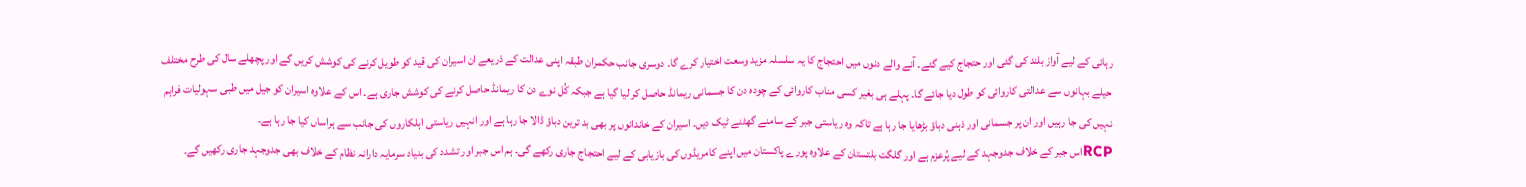رہائی کے لیے آواز بلند کی گئی اور حتجاج کیے گئے۔ آنے والے دنوں میں احتجاج کا یہ سلسلہ مزید وسعت اختیار کرے گا۔ دوسری جانب حکمران طبقہ اپنی عدالت کے ذریعے ان اسیران کی قید کو طویل کرنے کی کوشش کریں گے اور پچھلے سال کی طرح مختلف حیلے بہانوں سے عدالتی کاروائی کو طول دیا جائے گا۔ پہلے ہی بغیر کسی مناب کاروائی کے چودہ دن کا جسمانی ریمانڈ حاصل کر لیا گیا ہے جبکہ کُل نوے دن کا ریمانڈ حاصل کرنے کی کوشش جاری ہے۔ اس کے علاوہ اسیران کو جیل میں طبی سہولیات فراہم نہیں کی جا رہیں اور ان پر جسمانی اور ذہنی دباؤ بڑھایا جا رہا ہے تاکہ وہ ریاستی جبر کے سامنے گھٹنے ٹیک دیں۔ اسیران کے خاندانوں پر بھی بد ترین دباؤ ڈالا جا رہا ہے اور انہیں ریاستی اہلکاروں کی جانب سے ہراساں کیا جا رہا ہے۔
RCPاس جبر کے خلاف جدوجہد کے لیے پُرعزم ہے اور گلگت بلتستان کے علاوہ پورے پاکستان میں اپنے کامریڈوں کی بازیابی کے لیے احتجاج جاری رکھے گی۔ ہم اس جبر اور تشدد کی بنیاد سرمایہ دارانہ نظام کے خلاف بھی جدوجہد جاری رکھیں گے۔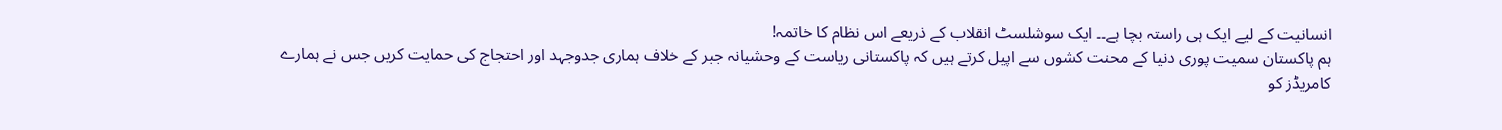انسانیت کے لیے ایک ہی راستہ بچا ہے۔۔ ایک سوشلسٹ انقلاب کے ذریعے اس نظام کا خاتمہ!
ہم پاکستان سمیت پوری دنیا کے محنت کشوں سے اپیل کرتے ہیں کہ پاکستانی ریاست کے وحشیانہ جبر کے خلاف ہماری جدوجہد اور احتجاج کی حمایت کریں جس نے ہمارے کامریڈز کو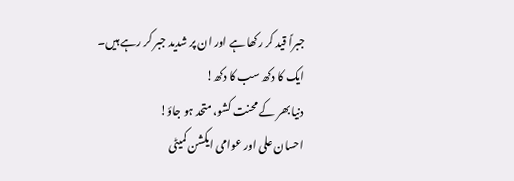جبراً قید کر رکھا ہے اور ان پر شدید جبر کر رہے ہیں۔
ایک کا دکھ سب کا دکھ!
دنیا بھر کے محنت کشو، متحد ہو جاؤ!
احسان علی اور عوامی ایکشن کمیٹی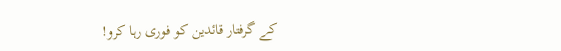کے گرفتار قائدین کو فوری رہا کرو!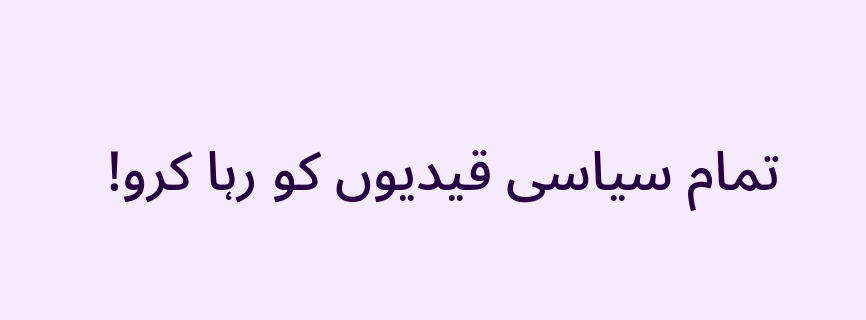تمام سیاسی قیدیوں کو رہا کرو!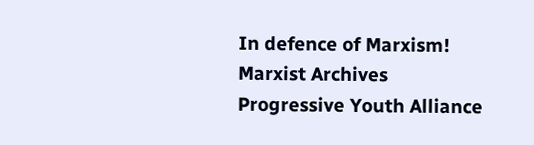In defence of Marxism!
Marxist Archives
Progressive Youth Alliance